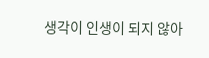생각이 인생이 되지 않아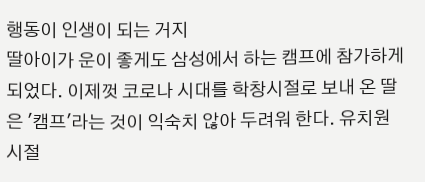행동이 인생이 되는 거지
딸아이가 운이 좋게도 삼성에서 하는 캠프에 참가하게 되었다. 이제껏 코로나 시대를 학창시절로 보내 온 딸은 '캠프'라는 것이 익숙치 않아 두려워 한다. 유치원 시절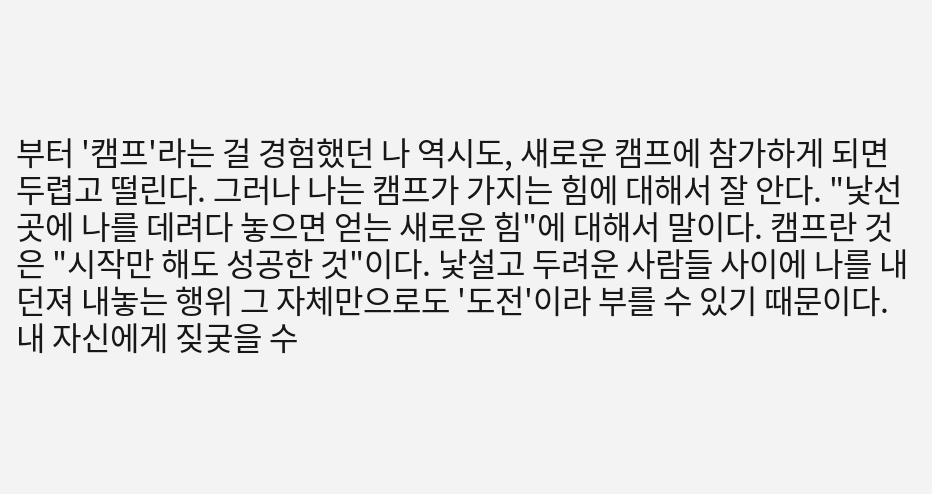부터 '캠프'라는 걸 경험했던 나 역시도, 새로운 캠프에 참가하게 되면 두렵고 떨린다. 그러나 나는 캠프가 가지는 힘에 대해서 잘 안다. "낯선 곳에 나를 데려다 놓으면 얻는 새로운 힘"에 대해서 말이다. 캠프란 것은 "시작만 해도 성공한 것"이다. 낯설고 두려운 사람들 사이에 나를 내던져 내놓는 행위 그 자체만으로도 '도전'이라 부를 수 있기 때문이다. 내 자신에게 짖궂을 수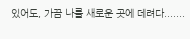있어도, 가끔 나를 새로운 곳에 데려다.......